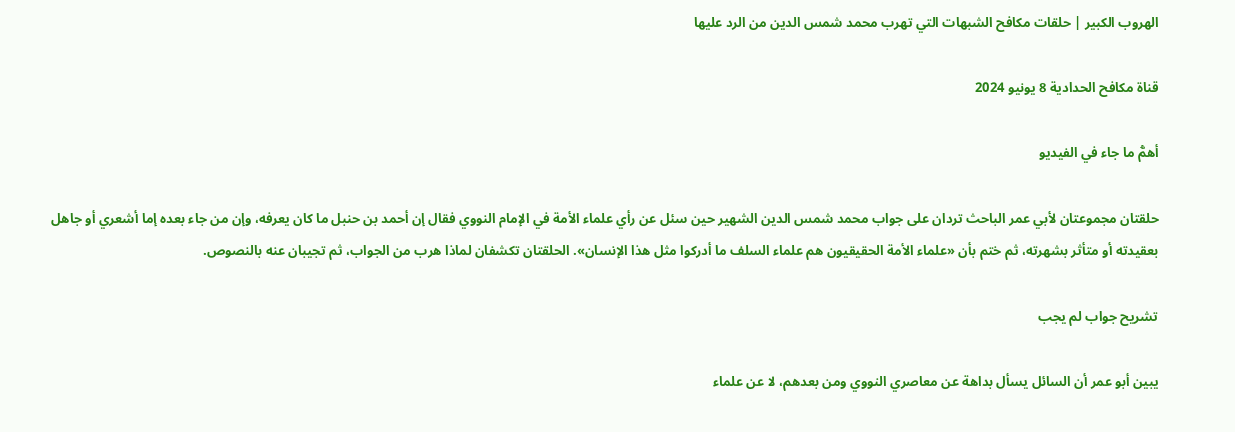الهروب الكبير | حلقات مكافح الشبهات التي تهرب محمد شمس الدين من الرد عليها

قناة مكافح الحدادية 8 يونيو 2024

أهمُّ ما جاء في الفيديو

حلقتان مجموعتان لأبي عمر الباحث تردان على جواب محمد شمس الدين الشهير حين سئل عن رأي علماء الأمة في الإمام النووي فقال إن أحمد بن حنبل ما كان يعرفه، وإن من جاء بعده إما أشعري أو جاهل بعقيدته أو متأثر بشهرته، ثم ختم بأن «علماء الأمة الحقيقيون هم علماء السلف ما أدركوا مثل هذا الإنسان». الحلقتان تكشفان لماذا هرب من الجواب، ثم تجيبان عنه بالنصوص.

تشريح جواب لم يجب

يبين أبو عمر أن السائل يسأل بداهة عن معاصري النووي ومن بعدهم، لا عن علماء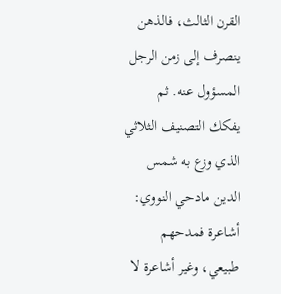القرن الثالث، فالذهن ينصرف إلى زمن الرجل المسؤول عنه. ثم يفكك التصنيف الثلاثي الذي وزع به شمس الدين مادحي النووي: أشاعرة فمدحهم طبيعي، وغير أشاعرة لا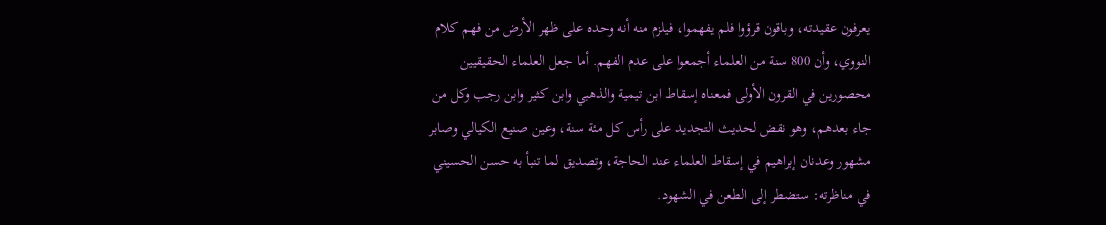يعرفون عقيدته، وباقون قرؤوا فلم يفهموا، فيلزم منه أنه وحده على ظهر الأرض من فهم كلام النووي، وأن 800 سنة من العلماء أجمعوا على عدم الفهم. أما جعل العلماء الحقيقيين محصورين في القرون الأولى فمعناه إسقاط ابن تيمية والذهبي وابن كثير وابن رجب وكل من جاء بعدهم، وهو نقض لحديث التجديد على رأس كل مئة سنة، وعين صنيع الكيالي وصابر مشهور وعدنان إبراهيم في إسقاط العلماء عند الحاجة، وتصديق لما تنبأ به حسن الحسيني في مناظرته: ستضطر إلى الطعن في الشهود.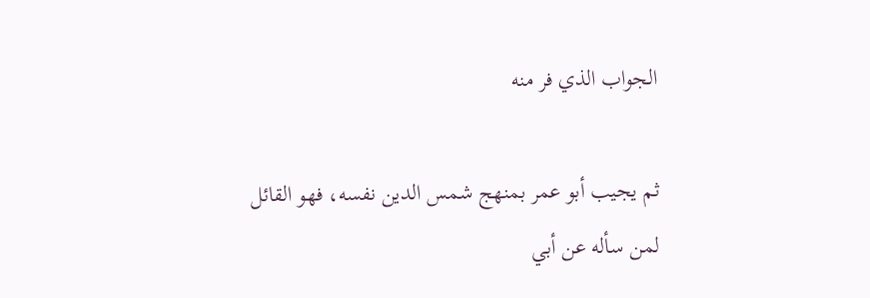الجواب الذي فر منه

ثم يجيب أبو عمر بمنهج شمس الدين نفسه، فهو القائل لمن سأله عن أبي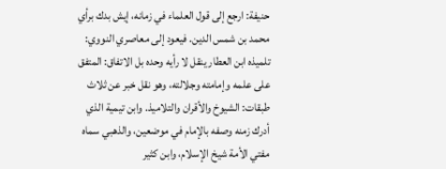حنيفة: ارجع إلى قول العلماء في زمانه، إيش بدك برأي محمد بن شمس الدين. فيعود إلى معاصري النووي: تلميذه ابن العطار ينقل لا رأيه وحده بل الاتفاق: المتفق على علمه وإمامته وجلالته، وهو نقل خبر عن ثلاث طبقات: الشيوخ والأقران والتلاميذ. وابن تيمية الذي أدرك زمنه وصفه بالإمام في موضعين، والذهبي سماه مفتي الأمة شيخ الإسلام، وابن كثير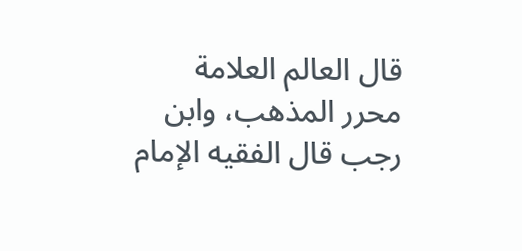قال العالم العلامة محرر المذهب، وابن رجب قال الفقيه الإمام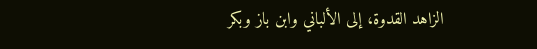الزاهد القدوة، إلى الألباني وابن باز وبكر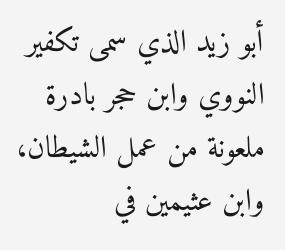أبو زيد الذي سمى تكفير النووي وابن حجر بادرة ملعونة من عمل الشيطان، وابن عثيمين في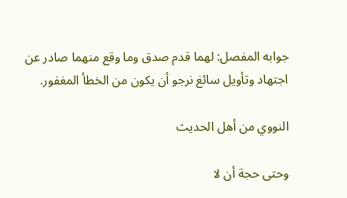جوابه المفصل: لهما قدم صدق وما وقع منهما صادر عن اجتهاد وتأويل سائغ نرجو أن يكون من الخطأ المغفور.

النووي من أهل الحديث

وحتى حجة أن لا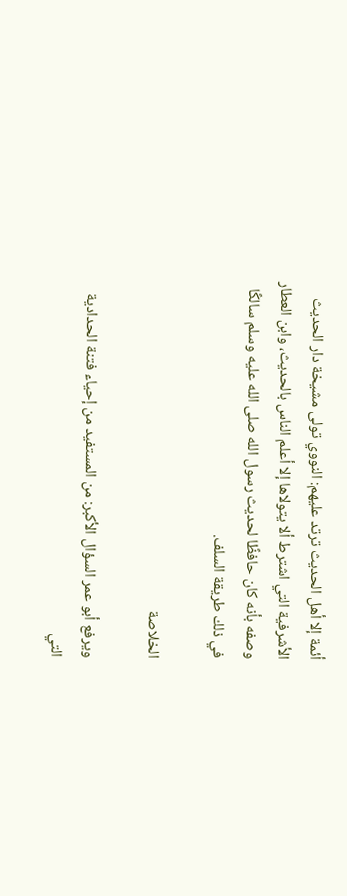أئمة إلا أهل الحديث ترتد عليهم: النووي تولى مشيخة دار الحديث الأشرفية التي اشترط ألا يتولاها إلا أعلم الناس بالحديث، وابن العطار وصفه بأنه كان حافظًا لحديث رسول الله صلى الله عليه وسلم سالكًا في ذلك طريقة السلف.

الخلاصة

ويرفع أبو عمر السؤال الأكبر: من المستفيد من إحياء فتنة الحدادية التي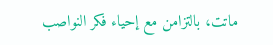ماتت، بالتزامن مع إحياء فكر النواصب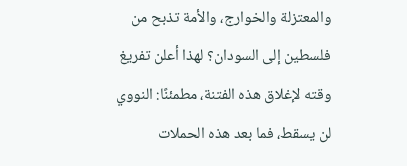والمعتزلة والخوارج، والأمة تذبح من فلسطين إلى السودان؟ لهذا أعلن تفريغ وقته لإغلاق هذه الفتنة، مطمئنًا: النووي لن يسقط، فما بعد هذه الحملات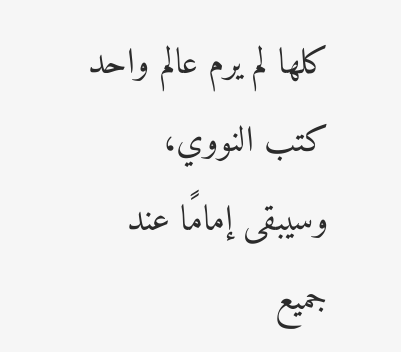كلها لم يرم عالم واحد كتب النووي، وسيبقى إمامًا عند جميع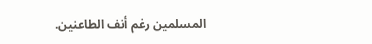المسلمين رغم أنف الطاعنين.